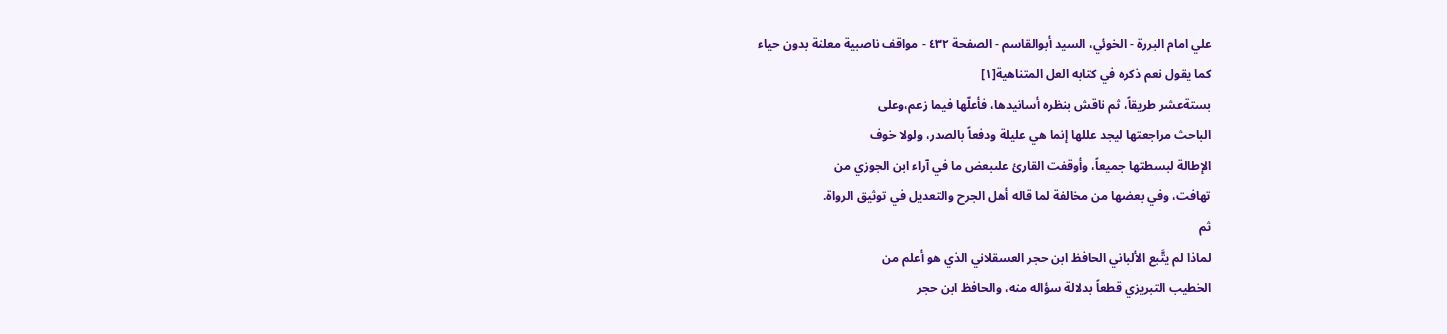علي امام البررة - الخوئي، السيد أبوالقاسم - الصفحة ٤٣٢ - مواقف ناصبية معلنة بدون حياء
كما يقول نعم ذكره في كتابه العل المتناهية[١]
بستةعشر طريقاً، ثم ناقش بنظره أسانيدها، فأعلّها فيما زعم،وعلى
الباحث مراجعتها ليجد عللها إنما هي عليلة ودفعاً بالصدر، ولولا خوف
الإطالة لبسطتها جميعاً، وأوقفت القارئ علىبعض ما في آراء ابن الجوزي من
تهافت، وفي بعضها من مخالفة لما قاله أهل الجرح والتعديل في توثيق الرواة.
ثم
لماذا لم يتَّبع الألباني الحافظ ابن حجر العسقلاني الذي هو أعلم من
الخطيب التبريزي قطعاً بدلالة سؤاله منه، والحافظ ابن حجر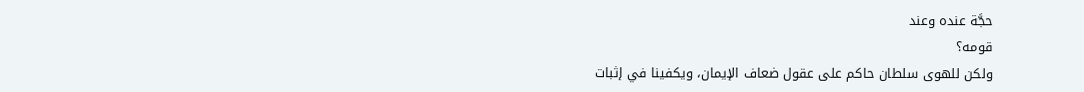حجَّة عنده وعند
قومه؟
ولكن للهوى سلطان حاكم على عقول ضعاف الإيمان، ويكفينا في إثبات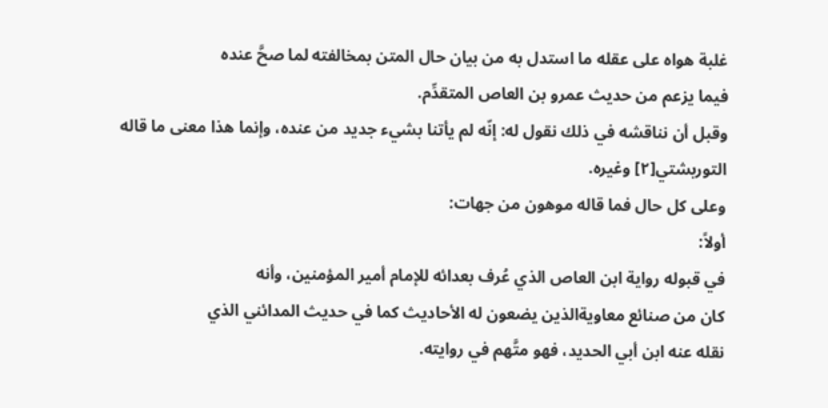غلبة هواه على عقله ما استدل به من بيان حال المتن بمخالفته لما صحَّ عنده
فيما يزعم من حديث عمرو بن العاص المتقدِّم.
وقبل أن نناقشه في ذلك نقول له: إنّه لم يأتنا بشيء جديد من عنده، وإنما هذا معنى ما قاله التوربشتي[٢] وغيره.
وعلى كل حال فما قاله موهون من جهات:
أولاً:
في قبوله رواية ابن العاص الذي عُرف بعدائه للإمام أمير المؤمنين، وأنه
كان من صنائع معاويةالذين يضعون له الأحاديث كما في حديث المدائني الذي
نقله عنه ابن أبي الحديد، فهو متَّهم في روايته.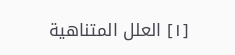[١] العلل المتناهية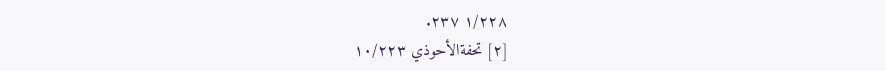١/٢٢٨ ٢٣٧.
[٢] تحفةالأحوذي ١٠/٢٢٣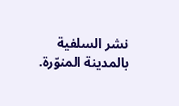نشر السلفية بالمدينة المنوّرة.